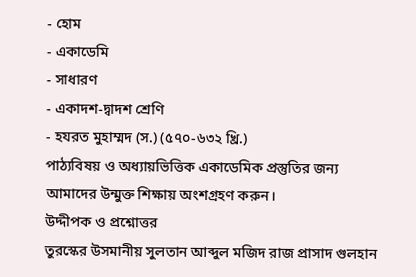- হোম
- একাডেমি
- সাধারণ
- একাদশ-দ্বাদশ শ্রেণি
- হযরত মুহাম্মদ (স.) (৫৭০-৬৩২ খ্রি.)
পাঠ্যবিষয় ও অধ্যায়ভিত্তিক একাডেমিক প্রস্তুতির জন্য আমাদের উন্মুক্ত শিক্ষায় অংশগ্রহণ করুন।
উদ্দীপক ও প্রশ্নোত্তর
তুরস্কের উসমানীয় সুলতান আব্দুল মজিদ রাজ প্রাসাদ গুলহান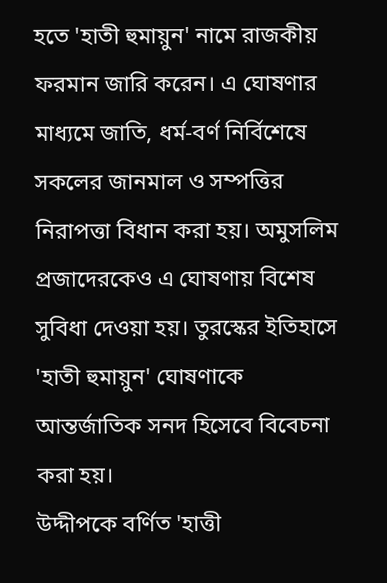হতে 'হাতী হুমায়ুন' নামে রাজকীয় ফরমান জারি করেন। এ ঘোষণার মাধ্যমে জাতি, ধর্ম-বর্ণ নির্বিশেষে সকলের জানমাল ও সম্পত্তির নিরাপত্তা বিধান করা হয়। অমুসলিম প্রজাদেরকেও এ ঘোষণায় বিশেষ সুবিধা দেওয়া হয়। তুরস্কের ইতিহাসে 'হাতী হুমায়ুন' ঘোষণাকে আন্তর্জাতিক সনদ হিসেবে বিবেচনা করা হয়।
উদ্দীপকে বর্ণিত 'হাত্তী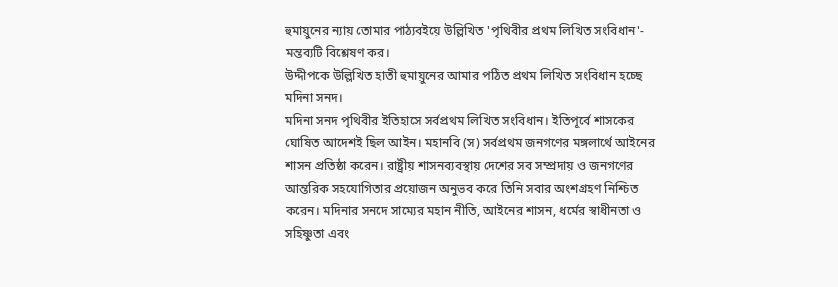হুমায়ুনের ন্যায় তোমার পাঠ্যবইয়ে উল্লিখিত 'পৃথিবীর প্রথম লিখিত সংবিধান'- মন্তব্যটি বিশ্লেষণ কর।
উদ্দীপকে উল্লিখিত হাতী হুমায়ুনের আমার পঠিত প্রথম লিখিত সংবিধান হচ্ছে মদিনা সনদ।
মদিনা সনদ পৃথিবীর ইতিহাসে সর্বপ্রথম লিখিত সংবিধান। ইতিপূর্বে শাসকের ঘোষিত আদেশই ছিল আইন। মহানবি (স) সর্বপ্রথম জনগণের মঙ্গলার্থে আইনের শাসন প্রতিষ্ঠা করেন। রাষ্ট্রীয় শাসনব্যবস্থায় দেশের সব সম্প্রদায় ও জনগণের আন্তরিক সহযোগিতার প্রয়োজন অনুভব করে তিনি সবার অংশগ্রহণ নিশ্চিত করেন। মদিনার সনদে সাম্যের মহান নীতি, আইনের শাসন, ধর্মের স্বাধীনতা ও সহিষ্ণুতা এবং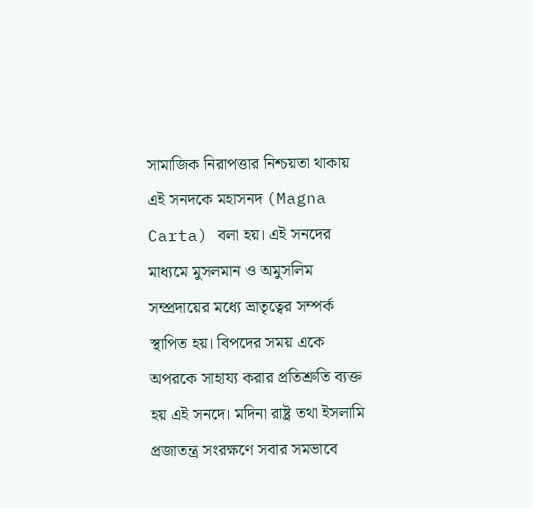সামাজিক নিরাপত্তার নিশ্চয়তা থাকায় এই সনদকে মহাসনদ (Magna Carta) বলা হয়। এই সনদের মাধ্যমে মুসলমান ও অমুসলিম সম্প্রদায়ের মধ্যে ভ্রাতৃত্বের সম্পর্ক স্থাপিত হয়। বিপদের সময় একে অপরকে সাহায্য করার প্রতিশ্রুতি ব্যক্ত হয় এই সনদে। মদিনা রাষ্ট্র তথা ইসলামি প্রজাতন্ত্র সংরক্ষণে সবার সমভাবে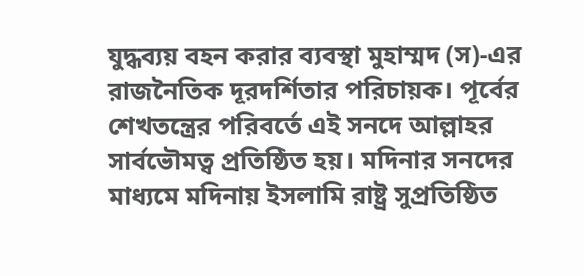যুদ্ধব্যয় বহন করার ব্যবস্থা মুহাম্মদ (স)-এর রাজনৈতিক দূরদর্শিতার পরিচায়ক। পূর্বের শেখতন্ত্রের পরিবর্তে এই সনদে আল্লাহর সার্বভৌমত্ব প্রতিষ্ঠিত হয়। মদিনার সনদের মাধ্যমে মদিনায় ইসলামি রাষ্ট্র সুপ্রতিষ্ঠিত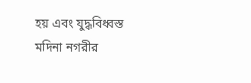হয় এবং যুদ্ধবিধ্বস্ত মদিনা নগরীর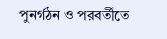পুনর্গঠন ও পরবর্তীতে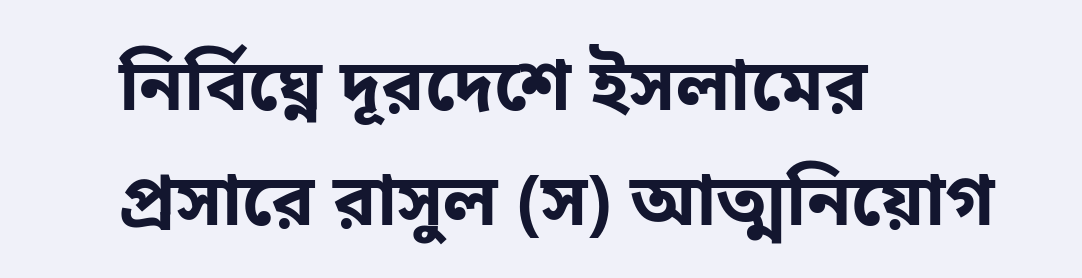নির্বিঘ্নে দূরদেশে ইসলামের প্রসারে রাসুল (স) আত্মনিয়োগ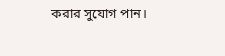করার সুযোগ পান।